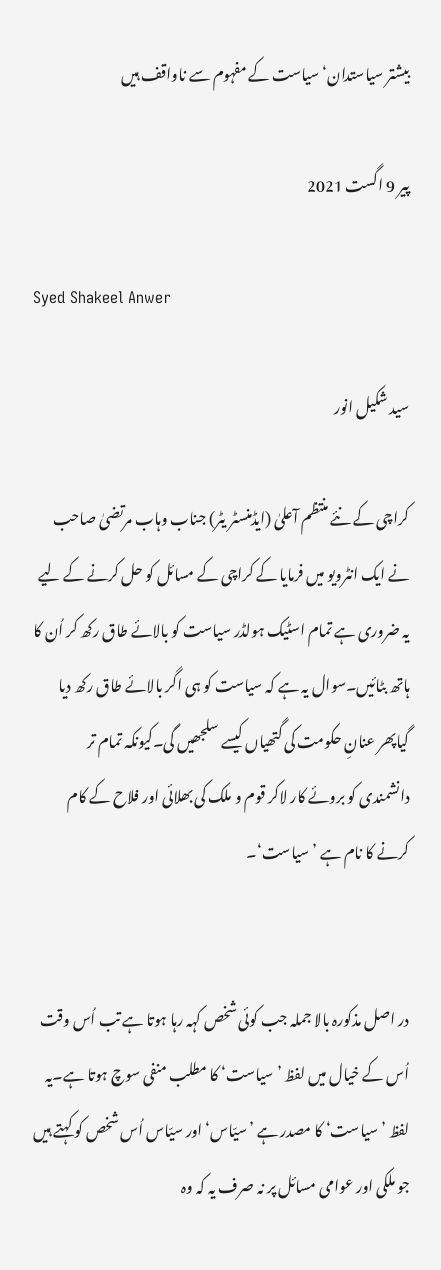بیشتر سیاستدان‘ سیاست کے مفہوم سے ناواقف ہیں

پیر 9 اگست 2021

Syed Shakeel Anwer

سید شکیل انور

کراچی کے نئے منتظم آعلیٰ (ایڈمنسٹر یٹر) جناب وہاب مرتضیٰ صاحب نے ایک انٹرویو میں فرمایا کے کراچی کے مسائل کو حل کرنے کے لیے یہ ضروری ہے تمام اسٹیک ہولڈر سیاست کو بالائے طاق رکھ کر اُن کا ہاتھ بٹائیں۔سوال یہ ہے کہ سیاست کو ہی اگر بالائے طاق رکھ دیا گیاپھر عنانِ حکومت کی گتھیاں کیسے سلجھیں گی۔کیونکہ تمام تر دانشمندی کو بروئے کار لاکر قوم و ملک کی بھلائی اور فلاح کے کام کرنے کا نام ہے ’سیاست‘۔


در اصل مذکورہ بالا جملہ جب کوئی شخص کہہ رہا ہوتا ہے تب اُس وقت اُس کے خیال میں لفظ ’سیاست‘ کا مطلب منفی سوچ ہوتا ہے۔یہ لفظ ’ سیاست‘ کا مصدر ہے ’سیّاس‘ اور سیّاس اُس شخص کو کہتے ہیں جو ملکی اور عوامی مسائل پر نہ صرف یہ کہ وہ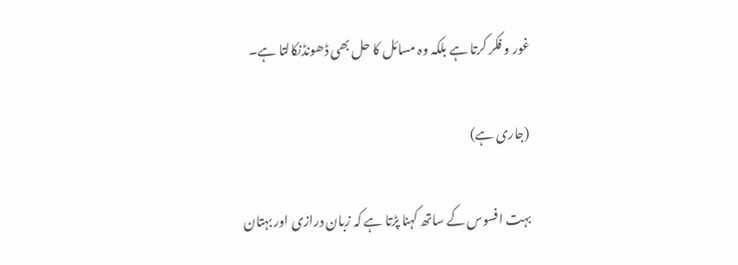غور و فکر کرتا ہے بلکہ وہ مسائل کا حل بھی ڈھونڈنکالتا ہے۔

(جاری ہے)

بہت افسوس کے ساتھ کہنا پڑتا ہے کہ زبان درازی اور بہتان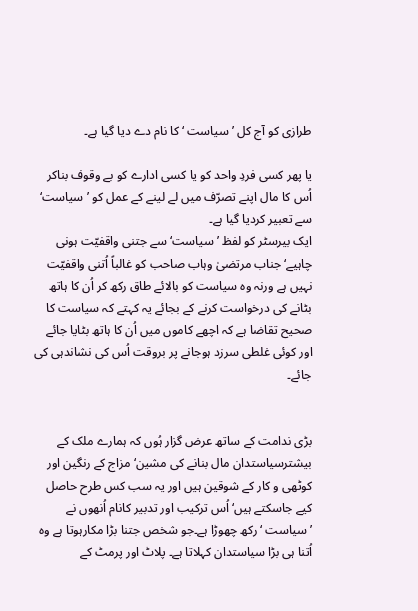طرازی کو آج کل ’سیاست ‘ کا نام دے دیا گیا ہے۔

یا پھر کسی فردِ واحد کو یا کسی ادارے کو بے وقوف بناکر اُس کا مال اپنے تصرّف میں لے لینے کے عمل کو ’ سیاست‘ سے تعبیر کردیا گیا ہے۔
ایک بیرسٹر کو لفظ ’سیاست‘ سے جتنی واقفیّت ہونی چاہیے‘ جناب مرتضیٰ وہاب صاحب کو غالباً اُتنی واقفیّت نہیں ہے ورنہ وہ سیاست کو بالائے طاق رکھ کر اُن کا ہاتھ بٹانے کی درخواست کرنے کے بجائے یہ کہتے کہ سیاست کا صحیح تقاضا ہے کہ اچھے کاموں میں اُن کا ہاتھ بٹایا جائے اور کوئی غلطی سرزد ہوجانے پر بروقت اُس کی نشاندہی کی جائے۔


بڑی ندامت کے ساتھ عرض گزار ہُوں کہ ہمارے ملک کے بیشترسیاستدان مال بنانے کی مشین‘ مزاج کے رنگین اور کوٹھی و کار کے شوقین ہیں اور یہ سب کس طرح حاصل کیے جاسکتے ہیں‘ اُس ترکیب اور تدبیر کانام اُنھوں نے ’سیاست ‘ رکھ چھوڑا ہے۔جو شخص جتنا بڑا مکارہوتا ہے وہ اُتنا ہی بڑا سیاستدان کہلاتا ہے۔ پلاٹ اور پرمٹ کے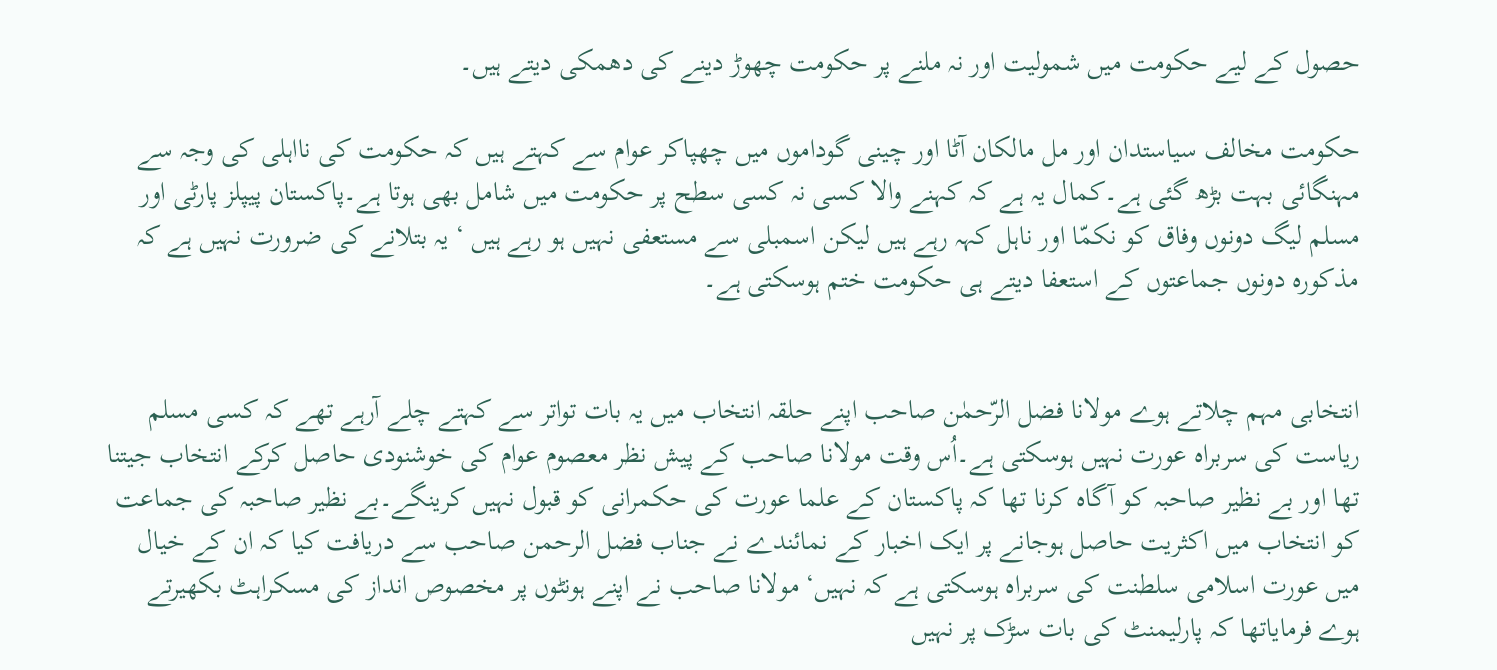حصول کے لیے حکومت میں شمولیت اور نہ ملنے پر حکومت چھوڑ دینے کی دھمکی دیتے ہیں۔

حکومت مخالف سیاستدان اور مل مالکان آٹا اور چینی گوداموں میں چھپاکر عوام سے کہتے ہیں کہ حکومت کی نااہلی کی وجہ سے مہنگائی بہت بڑھ گئی ہے۔کمال یہ ہے کہ کہنے والا کسی نہ کسی سطح پر حکومت میں شامل بھی ہوتا ہے۔پاکستان پیپلز پارٹی اور مسلم لیگ دونوں وفاق کو نکمّا اور ناہل کہہ رہے ہیں لیکن اسمبلی سے مستعفی نہیں ہو رہے ہیں ‘ یہ بتلانے کی ضرورت نہیں ہے کہ مذکورہ دونوں جماعتوں کے استعفا دیتے ہی حکومت ختم ہوسکتی ہے۔


انتخابی مہم چلاتے ہوے مولانا فضل الرّحمٰن صاحب اپنے حلقہ انتخاب میں یہ بات تواتر سے کہتے چلے آرہے تھے کہ کسی مسلم ریاست کی سربراہ عورت نہیں ہوسکتی ہے۔اُس وقت مولانا صاحب کے پیش نظر معصوم عوام کی خوشنودی حاصل کرکے انتخاب جیتنا تھا اور بے نظیر صاحبہ کو آگاہ کرنا تھا کہ پاکستان کے علما عورت کی حکمرانی کو قبول نہیں کرینگے۔بے نظیر صاحبہ کی جماعت کو انتخاب میں اکثریت حاصل ہوجانے پر ایک اخبار کے نمائندے نے جناب فضل الرحمن صاحب سے دریافت کیا کہ ان کے خیال میں عورت اسلامی سلطنت کی سربراہ ہوسکتی ہے کہ نہیں‘ مولانا صاحب نے اپنے ہونٹوں پر مخصوص انداز کی مسکراہٹ بکھیرتے ہوے فرمایاتھا کہ پارلیمنٹ کی بات سڑک پر نہیں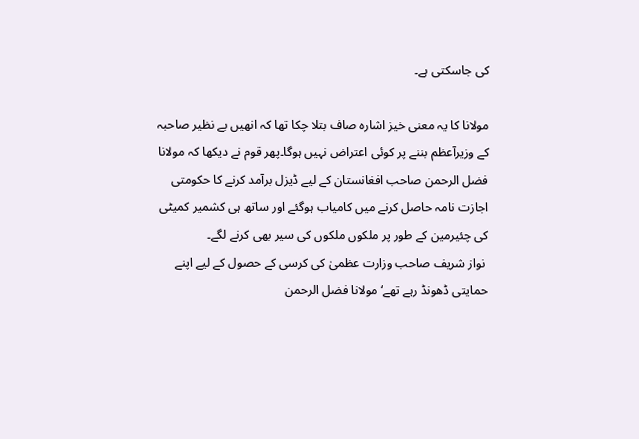کی جاسکتی ہے۔

مولانا کا یہ معنی خیز اشارہ صاف بتلا چکا تھا کہ انھیں بے نظیر صاحبہ کے وزیرآعظم بننے پر کوئی اعتراض نہیں ہوگا۔پھر قوم نے دیکھا کہ مولانا فضل الرحمن صاحب افغانستان کے لیے ڈیزل برآمد کرنے کا حکومتی اجازت نامہ حاصل کرنے میں کامیاب ہوگئے اور ساتھ ہی کشمیر کمیٹی کی چئیرمین کے طور پر ملکوں ملکوں کی سیر بھی کرنے لگے۔
 نواز شریف صاحب وزارت عظمیٰ کی کرسی کے حصول کے لیے اپنے حمایتی ڈھونڈ رہے تھے‘ مولانا فضل الرحمن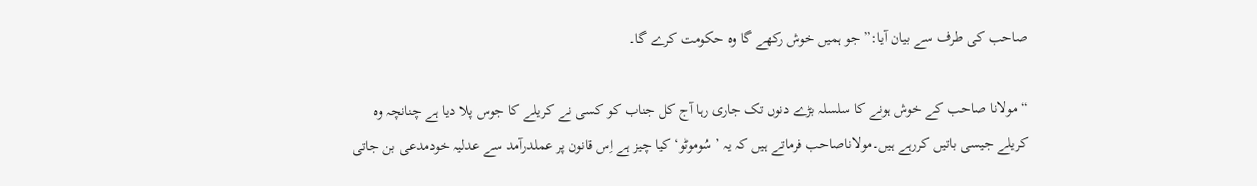صاحب کی طرف سے بیان آیا:” جو ہمیں خوش رکھے گا وہ حکومت کرے گا۔

“مولانا صاحب کے خوش ہونے کا سلسلہ بڑے دنوں تک جاری رہا آج کل جناب کو کسی نے کریلے کا جوس پلا دیا ہے چنانچہ وہ کریلے جیسی باتیں کررہے ہیں۔مولاناصاحب فرماتے ہیں کہ یہ ’ سُوموٹو‘ کیا چیز ہے اِس قانون پر عملدرآمد سے عدلیہ خودمدعی بن جاتی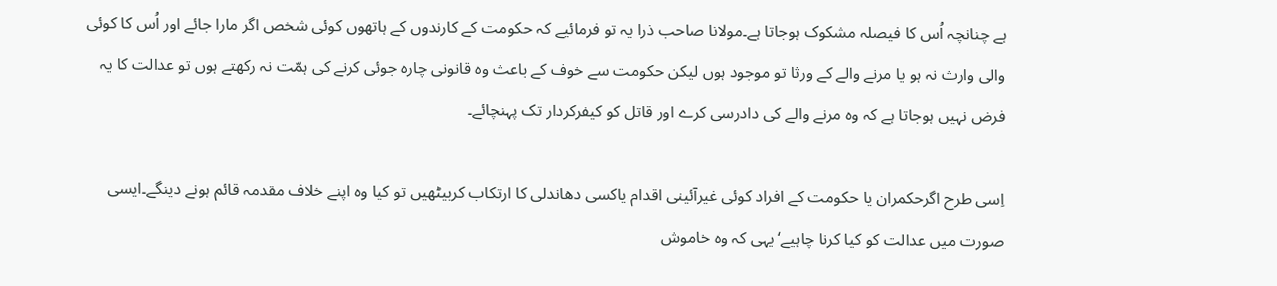ہے چنانچہ اُس کا فیصلہ مشکوک ہوجاتا ہے۔مولانا صاحب ذرا یہ تو فرمائیے کہ حکومت کے کارندوں کے ہاتھوں کوئی شخص اگر مارا جائے اور اُس کا کوئی والی وارث نہ ہو یا مرنے والے کے ورثا تو موجود ہوں لیکن حکومت سے خوف کے باعث وہ قانونی چارہ جوئی کرنے کی ہمّت نہ رکھتے ہوں تو عدالت کا یہ فرض نہیں ہوجاتا ہے کہ وہ مرنے والے کی دادرسی کرے اور قاتل کو کیفرکردار تک پہنچائے۔

اِسی طرح اگرحکمران یا حکومت کے افراد کوئی غیرآئینی اقدام یاکسی دھاندلی کا ارتکاب کربیٹھیں تو کیا وہ اپنے خلاف مقدمہ قائم ہونے دینگے۔ایسی صورت میں عدالت کو کیا کرنا چاہیے‘ یہی کہ وہ خاموش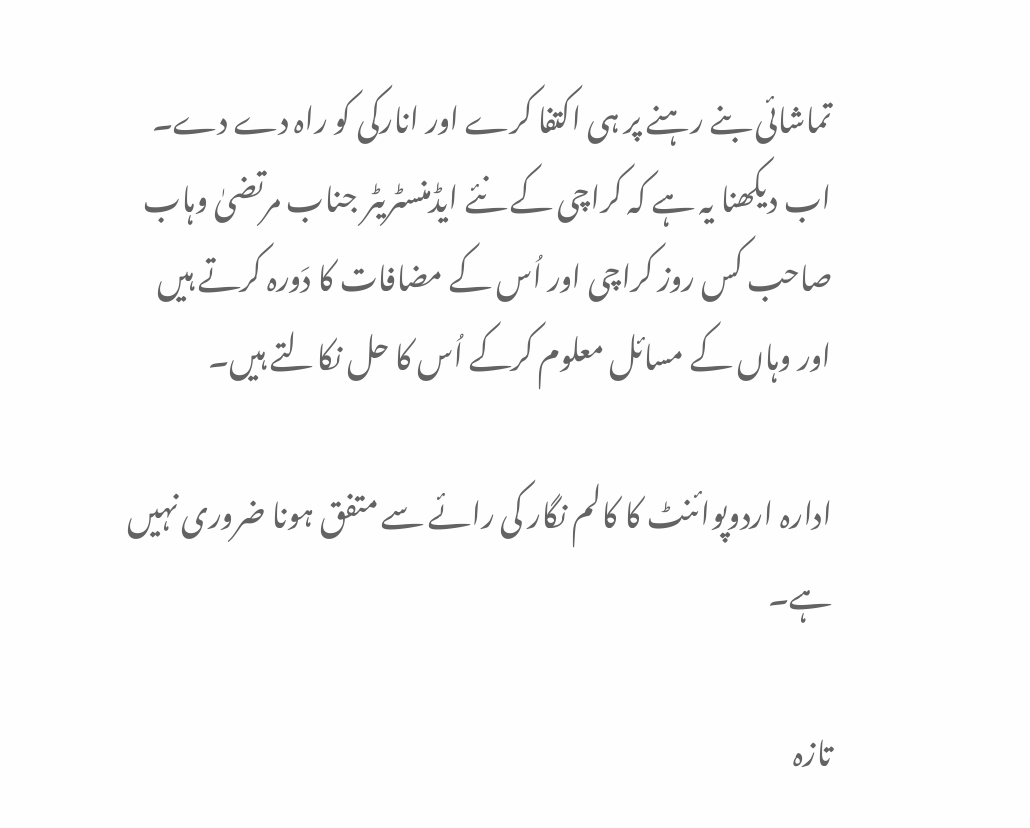تماشائی بنے رہنے پر ہی اکتفا کرے اور انارکی کو راہ دے دے۔
اب دیکھنا یہ ہے کہ کراچی کے نئے ایڈمنسٹریٹر جناب مرتضیٰ وہاب صاحب کس روز کراچی اور اُس کے مضافات کا دَورہ کرتے ہیں اور وہاں کے مسائل معلوم کرکے اُس کا حل نکالتے ہیں۔

ادارہ اردوپوائنٹ کا کالم نگار کی رائے سے متفق ہونا ضروری نہیں ہے۔

تازہ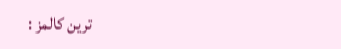ترین کالمز :